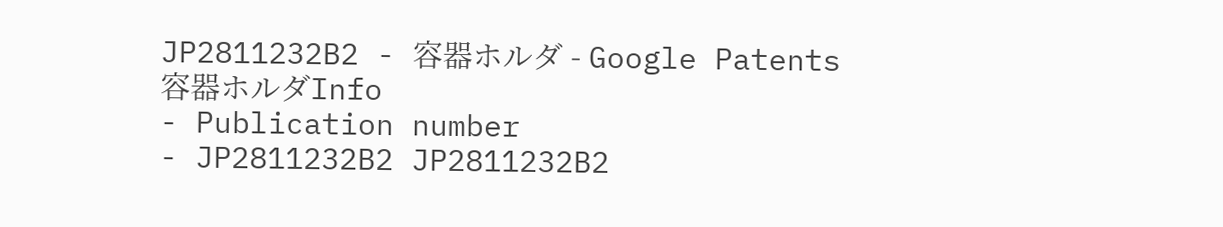JP2811232B2 - 容器ホルダ - Google Patents
容器ホルダInfo
- Publication number
- JP2811232B2 JP2811232B2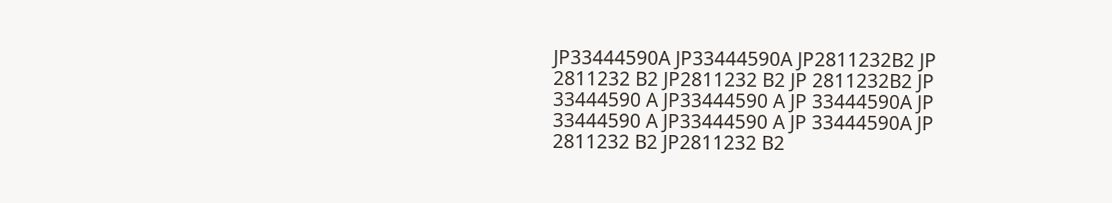JP33444590A JP33444590A JP2811232B2 JP 2811232 B2 JP2811232 B2 JP 2811232B2 JP 33444590 A JP33444590 A JP 33444590A JP 33444590 A JP33444590 A JP 33444590A JP 2811232 B2 JP2811232 B2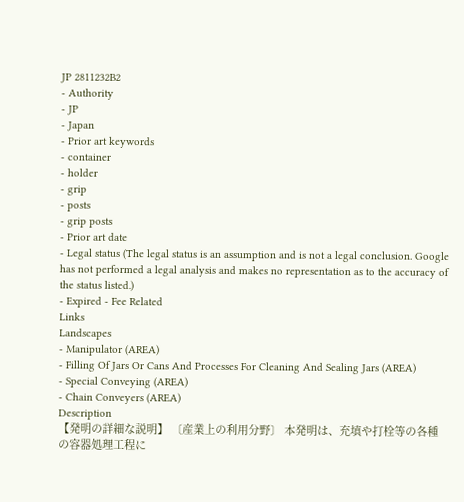JP 2811232B2
- Authority
- JP
- Japan
- Prior art keywords
- container
- holder
- grip
- posts
- grip posts
- Prior art date
- Legal status (The legal status is an assumption and is not a legal conclusion. Google has not performed a legal analysis and makes no representation as to the accuracy of the status listed.)
- Expired - Fee Related
Links
Landscapes
- Manipulator (AREA)
- Filling Of Jars Or Cans And Processes For Cleaning And Sealing Jars (AREA)
- Special Conveying (AREA)
- Chain Conveyers (AREA)
Description
【発明の詳細な説明】 〔産業上の利用分野〕 本発明は、充填や打栓等の各種の容器処理工程に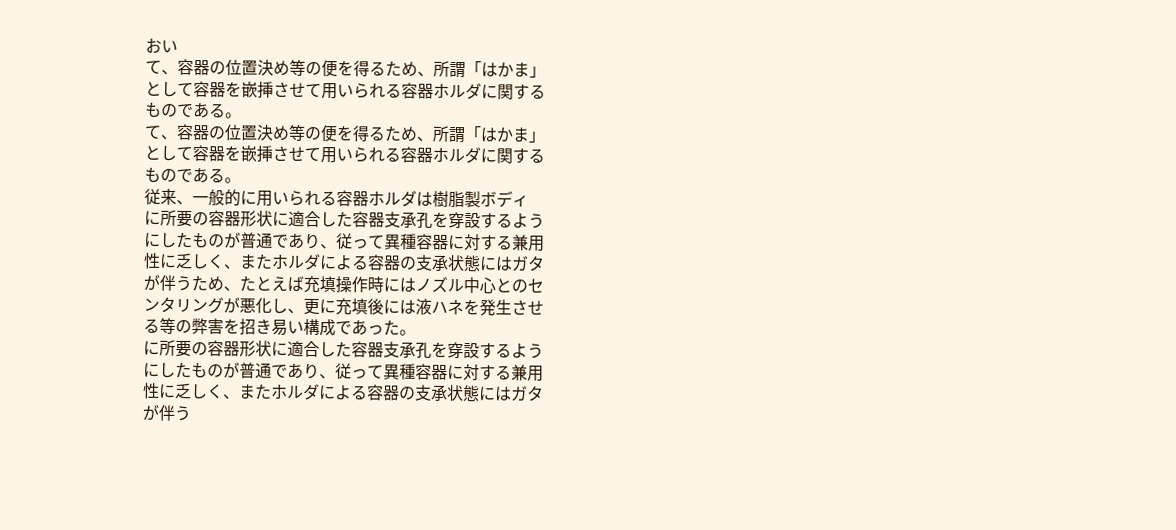おい
て、容器の位置決め等の便を得るため、所謂「はかま」
として容器を嵌挿させて用いられる容器ホルダに関する
ものである。
て、容器の位置決め等の便を得るため、所謂「はかま」
として容器を嵌挿させて用いられる容器ホルダに関する
ものである。
従来、一般的に用いられる容器ホルダは樹脂製ボディ
に所要の容器形状に適合した容器支承孔を穿設するよう
にしたものが普通であり、従って異種容器に対する兼用
性に乏しく、またホルダによる容器の支承状態にはガタ
が伴うため、たとえば充填操作時にはノズル中心とのセ
ンタリングが悪化し、更に充填後には液ハネを発生させ
る等の弊害を招き易い構成であった。
に所要の容器形状に適合した容器支承孔を穿設するよう
にしたものが普通であり、従って異種容器に対する兼用
性に乏しく、またホルダによる容器の支承状態にはガタ
が伴う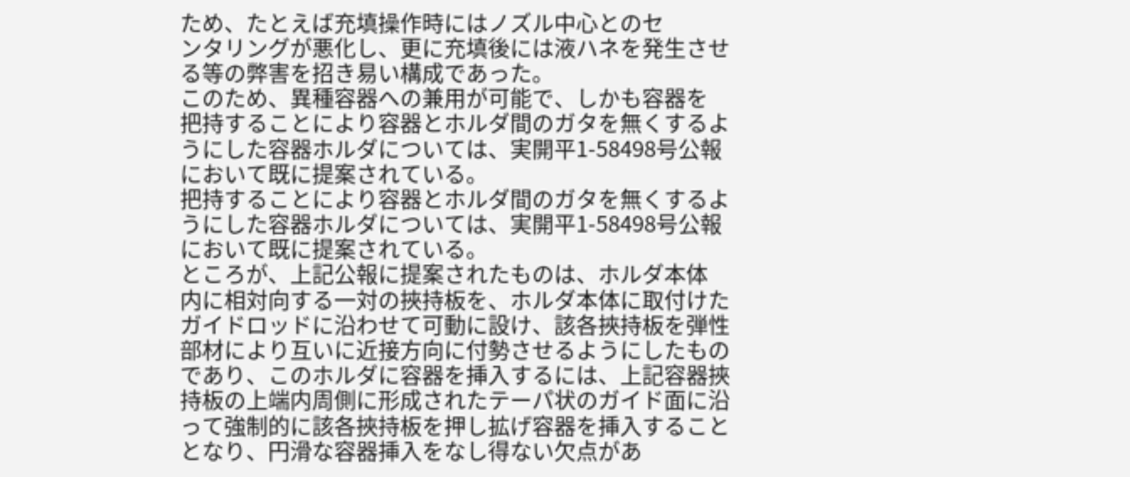ため、たとえば充填操作時にはノズル中心とのセ
ンタリングが悪化し、更に充填後には液ハネを発生させ
る等の弊害を招き易い構成であった。
このため、異種容器への兼用が可能で、しかも容器を
把持することにより容器とホルダ間のガタを無くするよ
うにした容器ホルダについては、実開平1-58498号公報
において既に提案されている。
把持することにより容器とホルダ間のガタを無くするよ
うにした容器ホルダについては、実開平1-58498号公報
において既に提案されている。
ところが、上記公報に提案されたものは、ホルダ本体
内に相対向する一対の挾持板を、ホルダ本体に取付けた
ガイドロッドに沿わせて可動に設け、該各挾持板を弾性
部材により互いに近接方向に付勢させるようにしたもの
であり、このホルダに容器を挿入するには、上記容器挾
持板の上端内周側に形成されたテーパ状のガイド面に沿
って強制的に該各挾持板を押し拡げ容器を挿入すること
となり、円滑な容器挿入をなし得ない欠点があ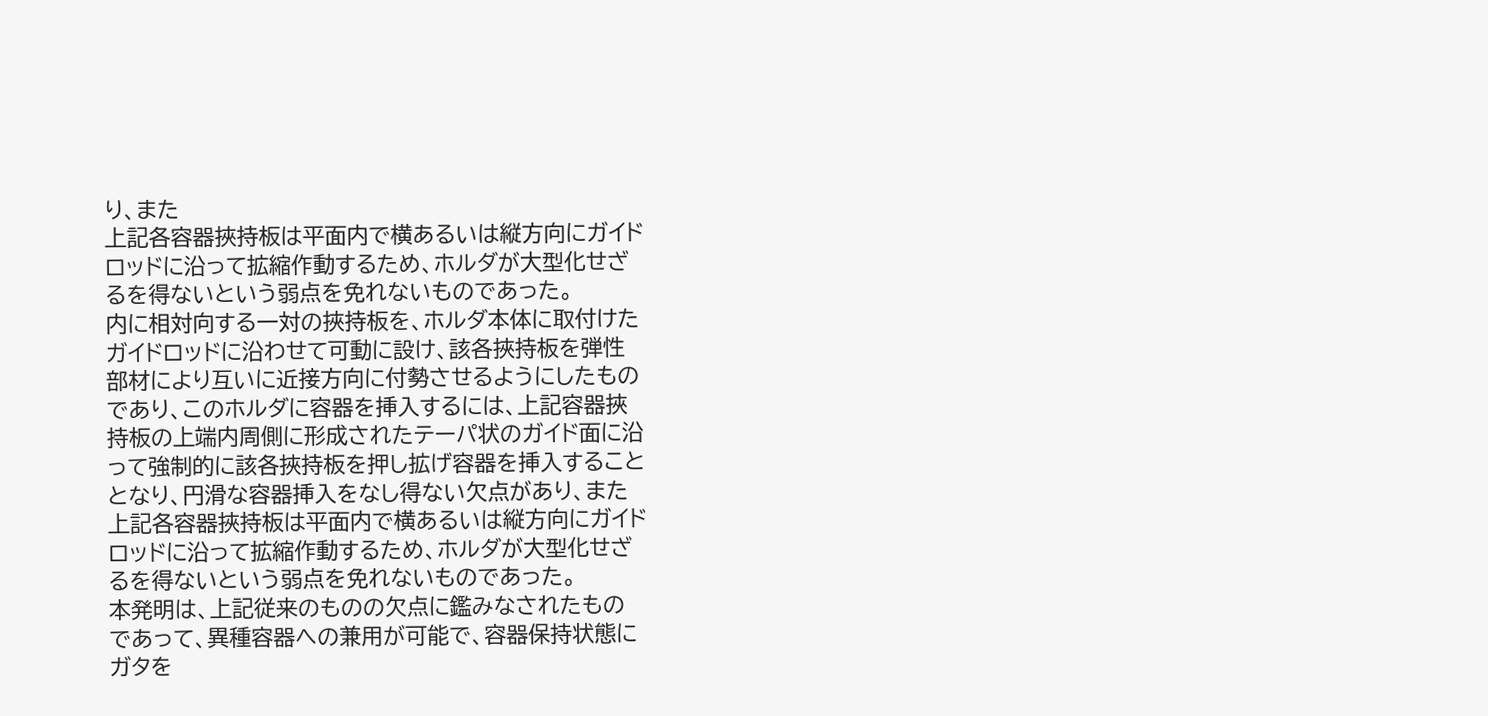り、また
上記各容器挾持板は平面内で横あるいは縦方向にガイド
ロッドに沿って拡縮作動するため、ホルダが大型化せざ
るを得ないという弱点を免れないものであった。
内に相対向する一対の挾持板を、ホルダ本体に取付けた
ガイドロッドに沿わせて可動に設け、該各挾持板を弾性
部材により互いに近接方向に付勢させるようにしたもの
であり、このホルダに容器を挿入するには、上記容器挾
持板の上端内周側に形成されたテーパ状のガイド面に沿
って強制的に該各挾持板を押し拡げ容器を挿入すること
となり、円滑な容器挿入をなし得ない欠点があり、また
上記各容器挾持板は平面内で横あるいは縦方向にガイド
ロッドに沿って拡縮作動するため、ホルダが大型化せざ
るを得ないという弱点を免れないものであった。
本発明は、上記従来のものの欠点に鑑みなされたもの
であって、異種容器への兼用が可能で、容器保持状態に
ガタを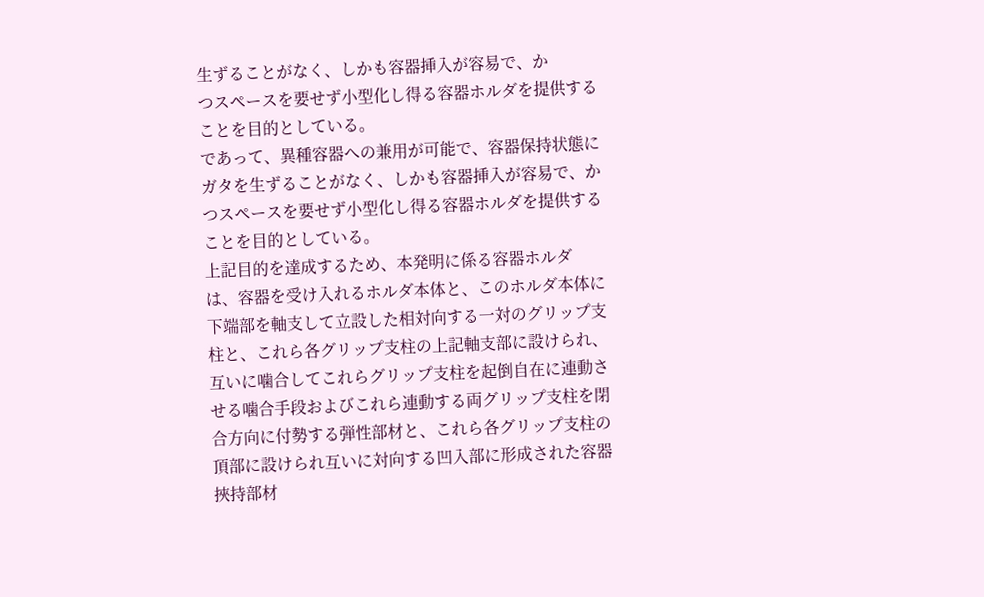生ずることがなく、しかも容器挿入が容易で、か
つスペースを要せず小型化し得る容器ホルダを提供する
ことを目的としている。
であって、異種容器への兼用が可能で、容器保持状態に
ガタを生ずることがなく、しかも容器挿入が容易で、か
つスペースを要せず小型化し得る容器ホルダを提供する
ことを目的としている。
上記目的を達成するため、本発明に係る容器ホルダ
は、容器を受け入れるホルダ本体と、このホルダ本体に
下端部を軸支して立設した相対向する一対のグリップ支
柱と、これら各グリップ支柱の上記軸支部に設けられ、
互いに噛合してこれらグリップ支柱を起倒自在に連動さ
せる噛合手段およびこれら連動する両グリップ支柱を閉
合方向に付勢する弾性部材と、これら各グリップ支柱の
頂部に設けられ互いに対向する凹入部に形成された容器
挾持部材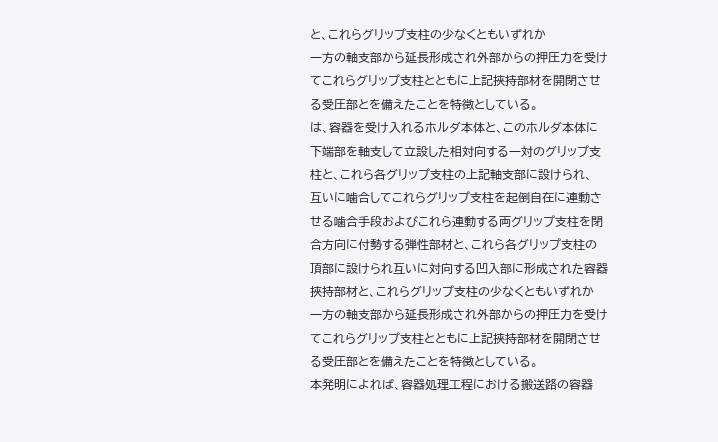と、これらグリップ支柱の少なくともいずれか
一方の軸支部から延長形成され外部からの押圧力を受け
てこれらグリップ支柱とともに上記挾持部材を開閉させ
る受圧部とを備えたことを特徴としている。
は、容器を受け入れるホルダ本体と、このホルダ本体に
下端部を軸支して立設した相対向する一対のグリップ支
柱と、これら各グリップ支柱の上記軸支部に設けられ、
互いに噛合してこれらグリップ支柱を起倒自在に連動さ
せる噛合手段およびこれら連動する両グリップ支柱を閉
合方向に付勢する弾性部材と、これら各グリップ支柱の
頂部に設けられ互いに対向する凹入部に形成された容器
挾持部材と、これらグリップ支柱の少なくともいずれか
一方の軸支部から延長形成され外部からの押圧力を受け
てこれらグリップ支柱とともに上記挾持部材を開閉させ
る受圧部とを備えたことを特徴としている。
本発明によれば、容器処理工程における搬送路の容器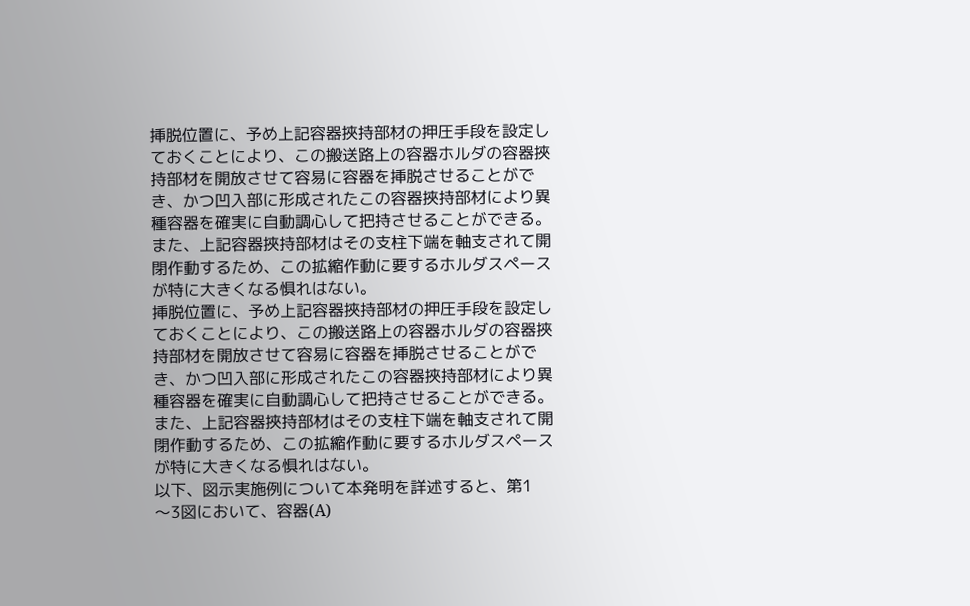挿脱位置に、予め上記容器挾持部材の押圧手段を設定し
ておくことにより、この搬送路上の容器ホルダの容器挾
持部材を開放させて容易に容器を挿脱させることがで
き、かつ凹入部に形成されたこの容器挾持部材により異
種容器を確実に自動調心して把持させることができる。
また、上記容器挾持部材はその支柱下端を軸支されて開
閉作動するため、この拡縮作動に要するホルダスペース
が特に大きくなる惧れはない。
挿脱位置に、予め上記容器挾持部材の押圧手段を設定し
ておくことにより、この搬送路上の容器ホルダの容器挾
持部材を開放させて容易に容器を挿脱させることがで
き、かつ凹入部に形成されたこの容器挾持部材により異
種容器を確実に自動調心して把持させることができる。
また、上記容器挾持部材はその支柱下端を軸支されて開
閉作動するため、この拡縮作動に要するホルダスペース
が特に大きくなる惧れはない。
以下、図示実施例について本発明を詳述すると、第1
〜3図において、容器(A)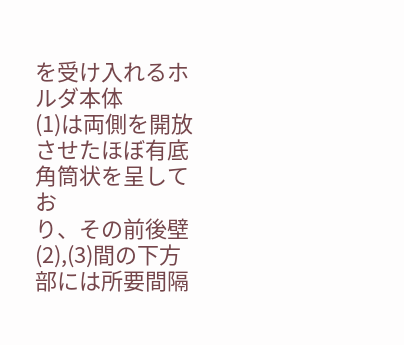を受け入れるホルダ本体
(1)は両側を開放させたほぼ有底角筒状を呈してお
り、その前後壁(2),(3)間の下方部には所要間隔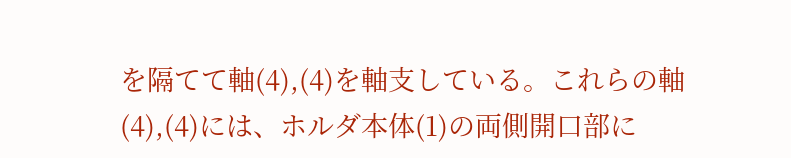を隔てて軸(4),(4)を軸支している。これらの軸
(4),(4)には、ホルダ本体(1)の両側開口部に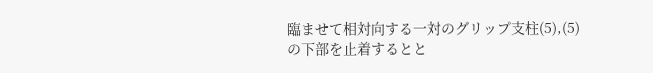臨ませて相対向する一対のグリップ支柱(5),(5)
の下部を止着するとと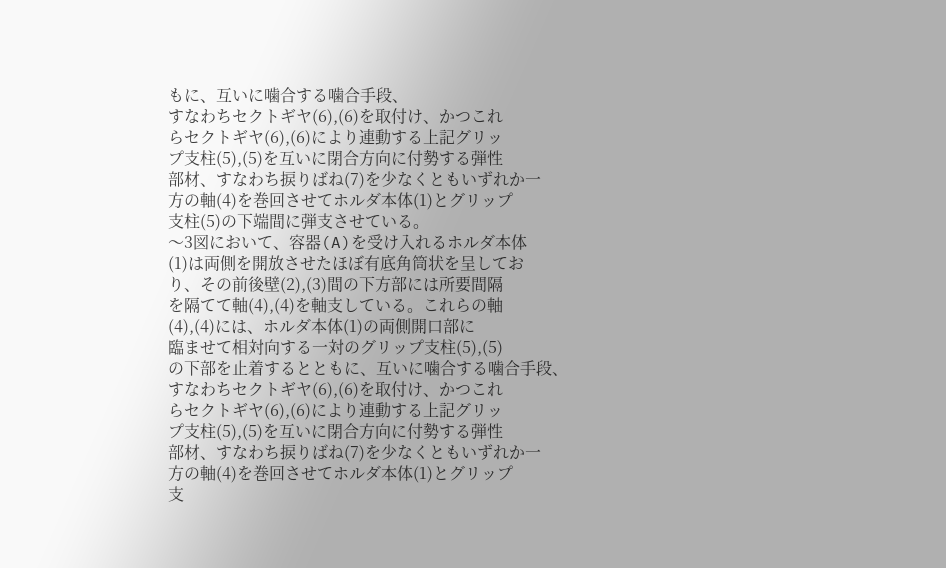もに、互いに噛合する噛合手段、
すなわちセクトギヤ(6),(6)を取付け、かつこれ
らセクトギヤ(6),(6)により連動する上記グリッ
プ支柱(5),(5)を互いに閉合方向に付勢する弾性
部材、すなわち捩りばね(7)を少なくともいずれか一
方の軸(4)を巻回させてホルダ本体(1)とグリップ
支柱(5)の下端間に弾支させている。
〜3図において、容器(A)を受け入れるホルダ本体
(1)は両側を開放させたほぼ有底角筒状を呈してお
り、その前後壁(2),(3)間の下方部には所要間隔
を隔てて軸(4),(4)を軸支している。これらの軸
(4),(4)には、ホルダ本体(1)の両側開口部に
臨ませて相対向する一対のグリップ支柱(5),(5)
の下部を止着するとともに、互いに噛合する噛合手段、
すなわちセクトギヤ(6),(6)を取付け、かつこれ
らセクトギヤ(6),(6)により連動する上記グリッ
プ支柱(5),(5)を互いに閉合方向に付勢する弾性
部材、すなわち捩りばね(7)を少なくともいずれか一
方の軸(4)を巻回させてホルダ本体(1)とグリップ
支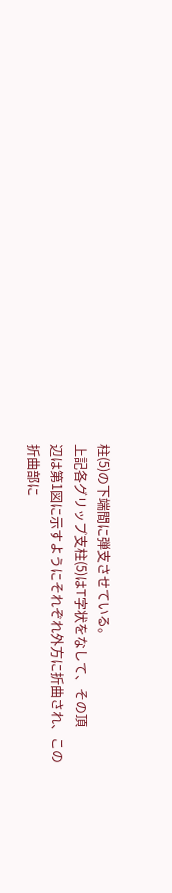柱(5)の下端間に弾支させている。
上記各グリップ支柱(5)はT字状をなして、その頂
辺は第1図に示すようにそれぞれ外方に折曲され、この
折曲部に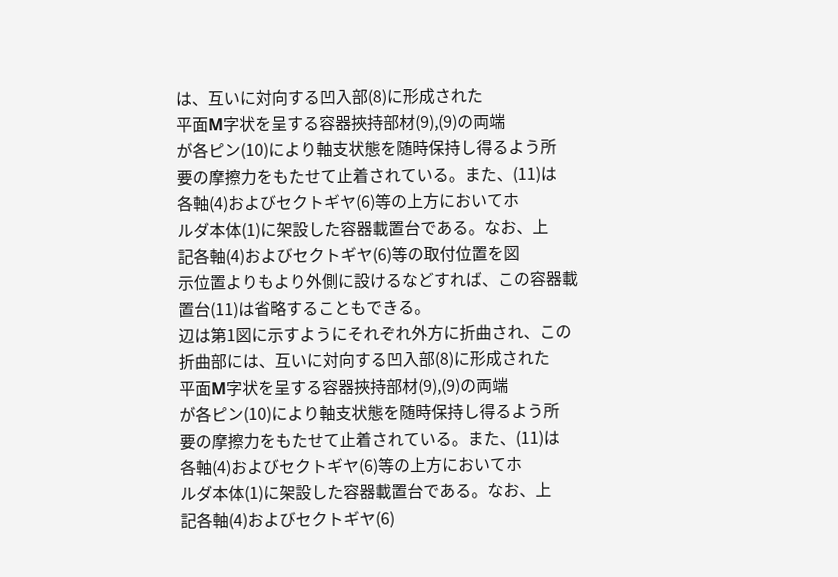は、互いに対向する凹入部(8)に形成された
平面M字状を呈する容器挾持部材(9),(9)の両端
が各ピン(10)により軸支状態を随時保持し得るよう所
要の摩擦力をもたせて止着されている。また、(11)は
各軸(4)およびセクトギヤ(6)等の上方においてホ
ルダ本体(1)に架設した容器載置台である。なお、上
記各軸(4)およびセクトギヤ(6)等の取付位置を図
示位置よりもより外側に設けるなどすれば、この容器載
置台(11)は省略することもできる。
辺は第1図に示すようにそれぞれ外方に折曲され、この
折曲部には、互いに対向する凹入部(8)に形成された
平面M字状を呈する容器挾持部材(9),(9)の両端
が各ピン(10)により軸支状態を随時保持し得るよう所
要の摩擦力をもたせて止着されている。また、(11)は
各軸(4)およびセクトギヤ(6)等の上方においてホ
ルダ本体(1)に架設した容器載置台である。なお、上
記各軸(4)およびセクトギヤ(6)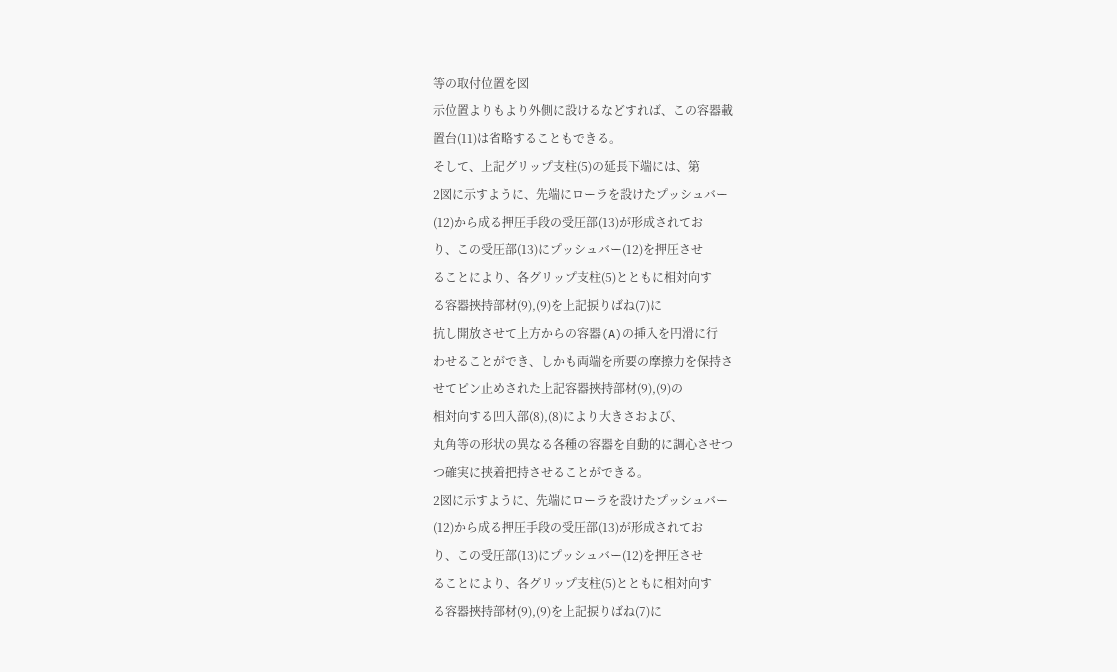等の取付位置を図
示位置よりもより外側に設けるなどすれば、この容器載
置台(11)は省略することもできる。
そして、上記グリップ支柱(5)の延長下端には、第
2図に示すように、先端にローラを設けたプッシュバー
(12)から成る押圧手段の受圧部(13)が形成されてお
り、この受圧部(13)にプッシュバー(12)を押圧させ
ることにより、各グリップ支柱(5)とともに相対向す
る容器挾持部材(9),(9)を上記捩りばね(7)に
抗し開放させて上方からの容器(A)の挿入を円滑に行
わせることができ、しかも両端を所要の摩擦力を保持さ
せてピン止めされた上記容器挾持部材(9),(9)の
相対向する凹入部(8),(8)により大きさおよび、
丸角等の形状の異なる各種の容器を自動的に調心させつ
つ確実に挟着把持させることができる。
2図に示すように、先端にローラを設けたプッシュバー
(12)から成る押圧手段の受圧部(13)が形成されてお
り、この受圧部(13)にプッシュバー(12)を押圧させ
ることにより、各グリップ支柱(5)とともに相対向す
る容器挾持部材(9),(9)を上記捩りばね(7)に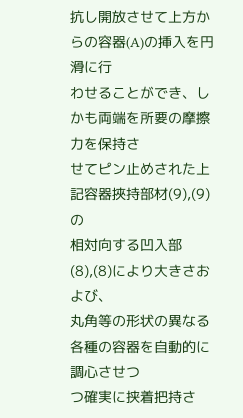抗し開放させて上方からの容器(A)の挿入を円滑に行
わせることができ、しかも両端を所要の摩擦力を保持さ
せてピン止めされた上記容器挾持部材(9),(9)の
相対向する凹入部(8),(8)により大きさおよび、
丸角等の形状の異なる各種の容器を自動的に調心させつ
つ確実に挟着把持さ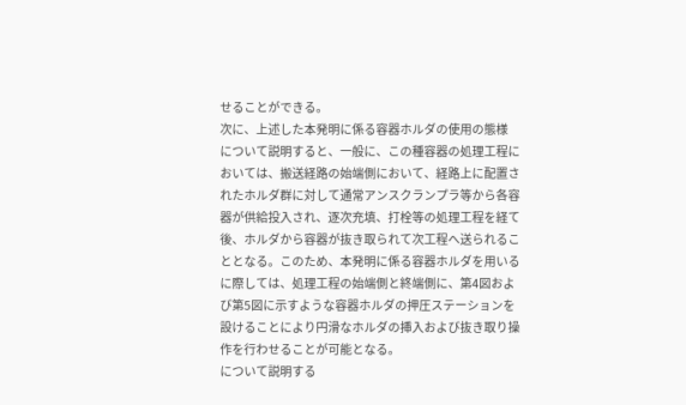せることができる。
次に、上述した本発明に係る容器ホルダの使用の態様
について説明すると、一般に、この種容器の処理工程に
おいては、搬送経路の始端側において、経路上に配置さ
れたホルダ群に対して通常アンスクランプラ等から各容
器が供給投入され、逐次充填、打栓等の処理工程を経て
後、ホルダから容器が抜き取られて次工程へ送られるこ
ととなる。このため、本発明に係る容器ホルダを用いる
に際しては、処理工程の始端側と終端側に、第4図およ
び第5図に示すような容器ホルダの押圧ステーションを
設けることにより円滑なホルダの挿入および抜き取り操
作を行わせることが可能となる。
について説明する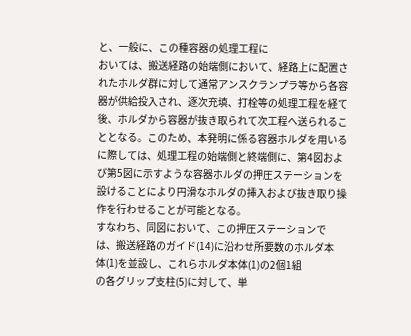と、一般に、この種容器の処理工程に
おいては、搬送経路の始端側において、経路上に配置さ
れたホルダ群に対して通常アンスクランプラ等から各容
器が供給投入され、逐次充填、打栓等の処理工程を経て
後、ホルダから容器が抜き取られて次工程へ送られるこ
ととなる。このため、本発明に係る容器ホルダを用いる
に際しては、処理工程の始端側と終端側に、第4図およ
び第5図に示すような容器ホルダの押圧ステーションを
設けることにより円滑なホルダの挿入および抜き取り操
作を行わせることが可能となる。
すなわち、同図において、この押圧ステーションで
は、搬送経路のガイド(14)に沿わせ所要数のホルダ本
体(1)を並設し、これらホルダ本体(1)の2個1組
の各グリップ支柱(5)に対して、単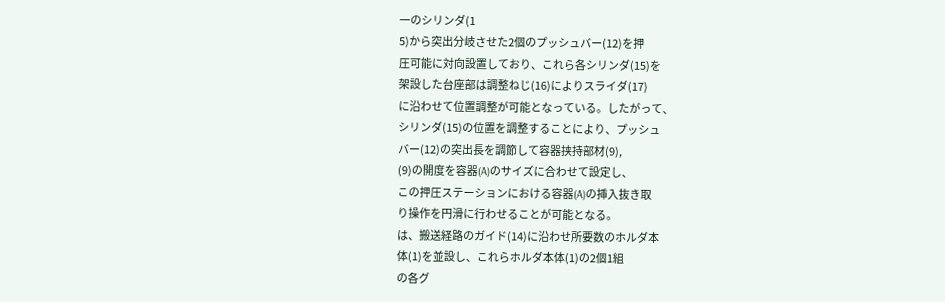一のシリンダ(1
5)から突出分岐させた2個のプッシュバー(12)を押
圧可能に対向設置しており、これら各シリンダ(15)を
架設した台座部は調整ねじ(16)によりスライダ(17)
に沿わせて位置調整が可能となっている。したがって、
シリンダ(15)の位置を調整することにより、プッシュ
バー(12)の突出長を調節して容器挟持部材(9),
(9)の開度を容器(A)のサイズに合わせて設定し、
この押圧ステーションにおける容器(A)の挿入抜き取
り操作を円滑に行わせることが可能となる。
は、搬送経路のガイド(14)に沿わせ所要数のホルダ本
体(1)を並設し、これらホルダ本体(1)の2個1組
の各グ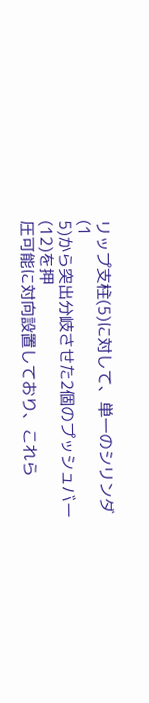リップ支柱(5)に対して、単一のシリンダ(1
5)から突出分岐させた2個のプッシュバー(12)を押
圧可能に対向設置しており、これら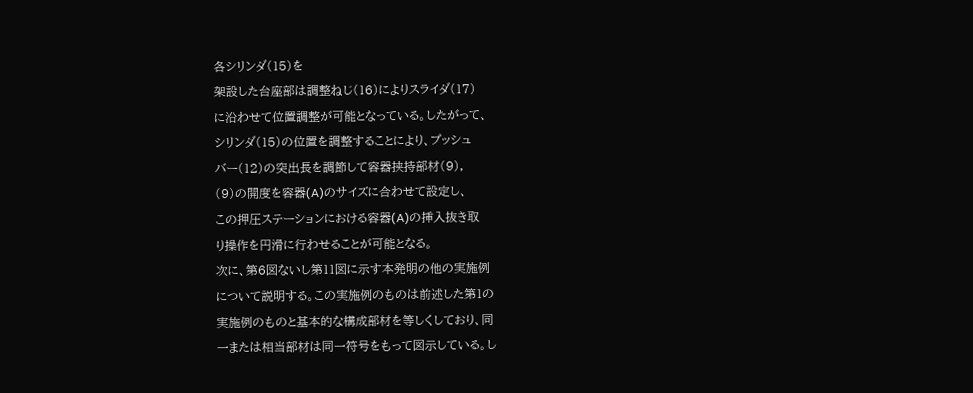各シリンダ(15)を
架設した台座部は調整ねじ(16)によりスライダ(17)
に沿わせて位置調整が可能となっている。したがって、
シリンダ(15)の位置を調整することにより、プッシュ
バー(12)の突出長を調節して容器挟持部材(9),
(9)の開度を容器(A)のサイズに合わせて設定し、
この押圧ステーションにおける容器(A)の挿入抜き取
り操作を円滑に行わせることが可能となる。
次に、第6図ないし第11図に示す本発明の他の実施例
について説明する。この実施例のものは前述した第1の
実施例のものと基本的な構成部材を等しくしており、同
一または相当部材は同一符号をもって図示している。し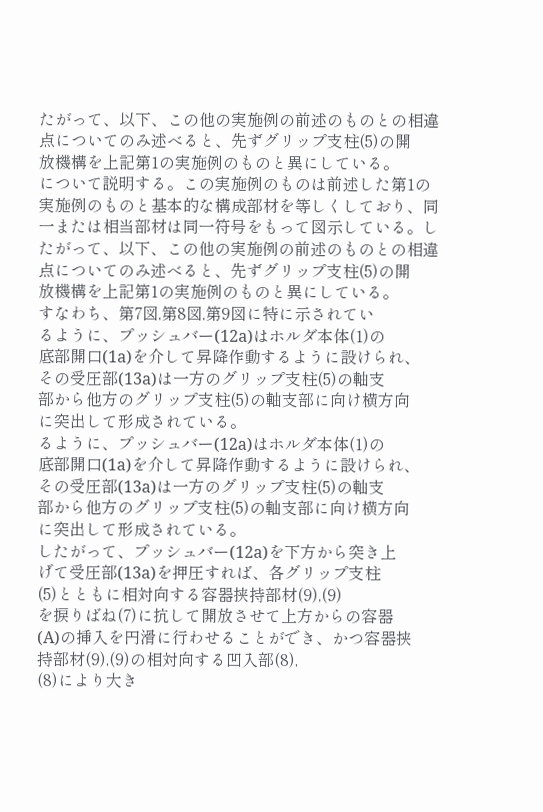たがって、以下、この他の実施例の前述のものとの相違
点についてのみ述べると、先ずグリップ支柱(5)の開
放機構を上記第1の実施例のものと異にしている。
について説明する。この実施例のものは前述した第1の
実施例のものと基本的な構成部材を等しくしており、同
一または相当部材は同一符号をもって図示している。し
たがって、以下、この他の実施例の前述のものとの相違
点についてのみ述べると、先ずグリップ支柱(5)の開
放機構を上記第1の実施例のものと異にしている。
すなわち、第7図,第8図,第9図に特に示されてい
るように、プッシュバー(12a)はホルダ本体(1)の
底部開口(1a)を介して昇降作動するように設けられ、
その受圧部(13a)は一方のグリップ支柱(5)の軸支
部から他方のグリップ支柱(5)の軸支部に向け横方向
に突出して形成されている。
るように、プッシュバー(12a)はホルダ本体(1)の
底部開口(1a)を介して昇降作動するように設けられ、
その受圧部(13a)は一方のグリップ支柱(5)の軸支
部から他方のグリップ支柱(5)の軸支部に向け横方向
に突出して形成されている。
したがって、プッシュバー(12a)を下方から突き上
げて受圧部(13a)を押圧すれば、各グリップ支柱
(5)とともに相対向する容器挟持部材(9),(9)
を捩りばね(7)に抗して開放させて上方からの容器
(A)の挿入を円滑に行わせることができ、かつ容器挟
持部材(9),(9)の相対向する凹入部(8),
(8)により大き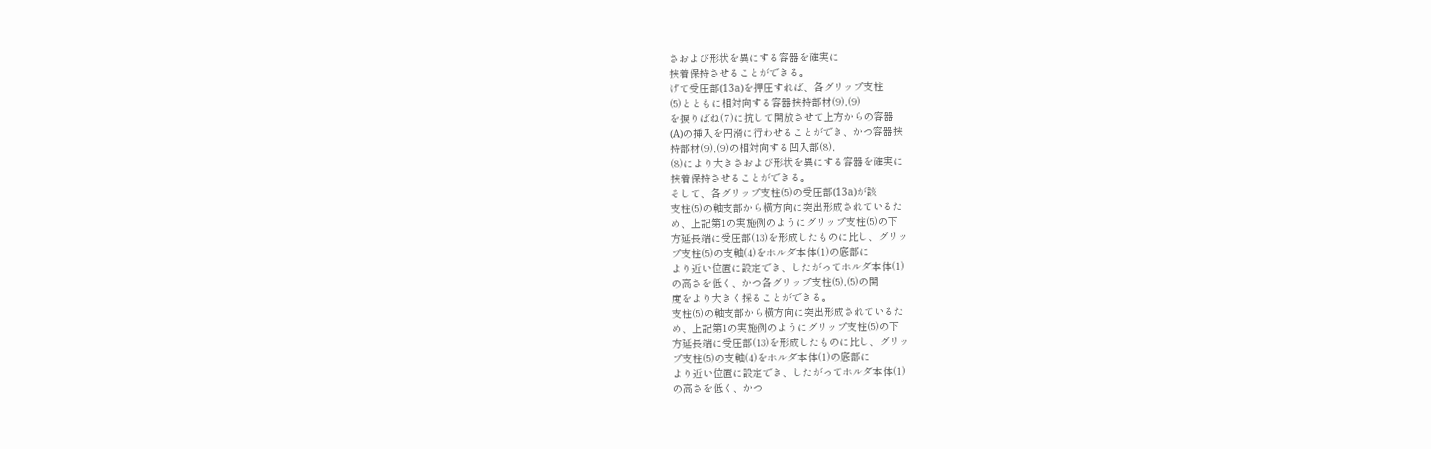さおよび形状を異にする容器を確実に
挟着保持させることができる。
げて受圧部(13a)を押圧すれば、各グリップ支柱
(5)とともに相対向する容器挟持部材(9),(9)
を捩りばね(7)に抗して開放させて上方からの容器
(A)の挿入を円滑に行わせることができ、かつ容器挟
持部材(9),(9)の相対向する凹入部(8),
(8)により大きさおよび形状を異にする容器を確実に
挟着保持させることができる。
そして、各グリップ支柱(5)の受圧部(13a)が該
支柱(5)の軸支部から横方向に突出形成されているた
め、上記第1の実施例のようにグリップ支柱(5)の下
方延長端に受圧部(13)を形成したものに比し、グリッ
プ支柱(5)の支軸(4)をホルダ本体(1)の底部に
より近い位置に設定でき、したがってホルダ本体(1)
の高さを低く、かつ各グリップ支柱(5),(5)の開
度をより大きく採ることができる。
支柱(5)の軸支部から横方向に突出形成されているた
め、上記第1の実施例のようにグリップ支柱(5)の下
方延長端に受圧部(13)を形成したものに比し、グリッ
プ支柱(5)の支軸(4)をホルダ本体(1)の底部に
より近い位置に設定でき、したがってホルダ本体(1)
の高さを低く、かつ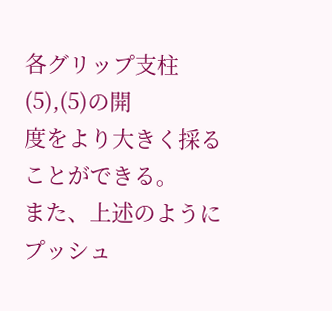各グリップ支柱(5),(5)の開
度をより大きく採ることができる。
また、上述のようにプッシュ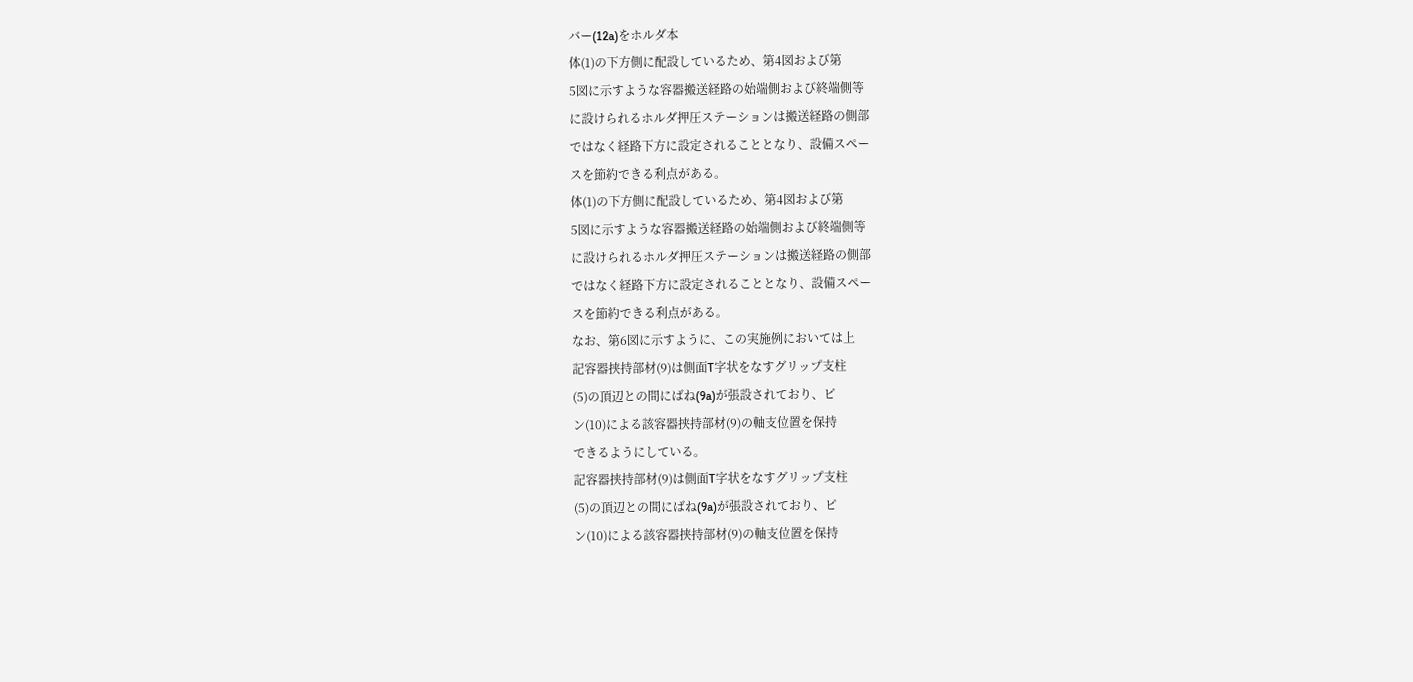バー(12a)をホルダ本
体(1)の下方側に配設しているため、第4図および第
5図に示すような容器搬送経路の始端側および終端側等
に設けられるホルダ押圧ステーションは搬送経路の側部
ではなく経路下方に設定されることとなり、設備スペー
スを節約できる利点がある。
体(1)の下方側に配設しているため、第4図および第
5図に示すような容器搬送経路の始端側および終端側等
に設けられるホルダ押圧ステーションは搬送経路の側部
ではなく経路下方に設定されることとなり、設備スペー
スを節約できる利点がある。
なお、第6図に示すように、この実施例においては上
記容器挟持部材(9)は側面T字状をなすグリップ支柱
(5)の頂辺との間にばね(9a)が張設されており、ピ
ン(10)による該容器挟持部材(9)の軸支位置を保持
できるようにしている。
記容器挟持部材(9)は側面T字状をなすグリップ支柱
(5)の頂辺との間にばね(9a)が張設されており、ピ
ン(10)による該容器挟持部材(9)の軸支位置を保持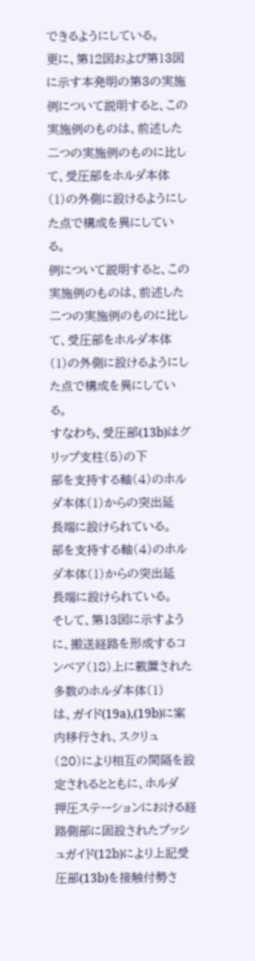できるようにしている。
更に、第12図および第13図に示す本発明の第3の実施
例について説明すると、この実施例のものは、前述した
二つの実施例のものに比して、受圧部をホルダ本体
(1)の外側に設けるようにした点で構成を異にしてい
る。
例について説明すると、この実施例のものは、前述した
二つの実施例のものに比して、受圧部をホルダ本体
(1)の外側に設けるようにした点で構成を異にしてい
る。
すなわち、受圧部(13b)はグリップ支柱(5)の下
部を支持する軸(4)のホルダ本体(1)からの突出延
長端に設けられている。
部を支持する軸(4)のホルダ本体(1)からの突出延
長端に設けられている。
そして、第13図に示すように、搬送経路を形成するコ
ンベア(18)上に載置された多数のホルダ本体(1)
は、ガイド(19a),(19b)に案内移行され、スクリュ
(20)により相互の間隔を設定されるとともに、ホルダ
押圧ステーションにおける経路側部に固設されたプッシ
ュガイド(12b)により上記受圧部(13b)を接触付勢さ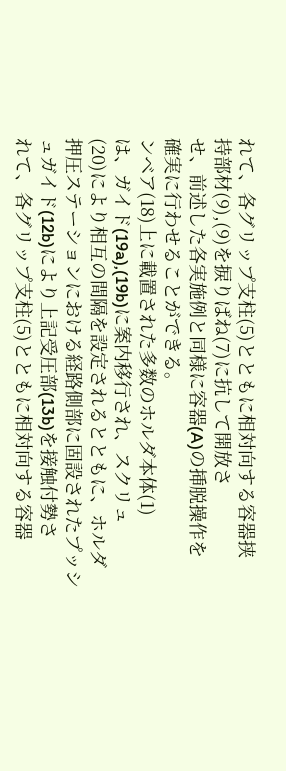れて、各グリップ支柱(5)とともに相対向する容器挟
持部材(9),(9)を捩りばね(7)に抗して開放さ
せ、前述した各実施例と同様に容器(A)の挿脱操作を
確実に行わせることができる。
ンベア(18)上に載置された多数のホルダ本体(1)
は、ガイド(19a),(19b)に案内移行され、スクリュ
(20)により相互の間隔を設定されるとともに、ホルダ
押圧ステーションにおける経路側部に固設されたプッシ
ュガイド(12b)により上記受圧部(13b)を接触付勢さ
れて、各グリップ支柱(5)とともに相対向する容器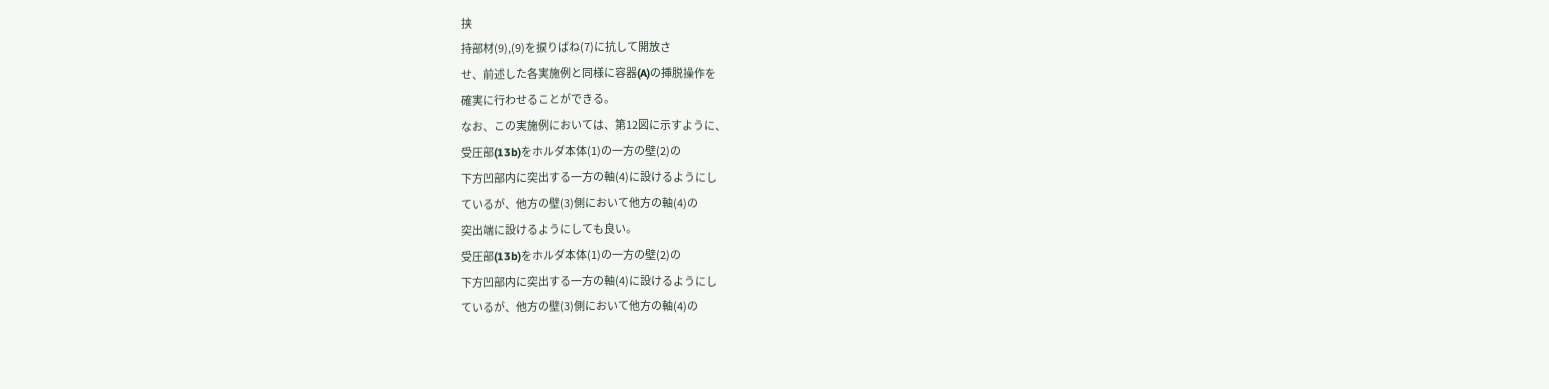挟
持部材(9),(9)を捩りばね(7)に抗して開放さ
せ、前述した各実施例と同様に容器(A)の挿脱操作を
確実に行わせることができる。
なお、この実施例においては、第12図に示すように、
受圧部(13b)をホルダ本体(1)の一方の壁(2)の
下方凹部内に突出する一方の軸(4)に設けるようにし
ているが、他方の壁(3)側において他方の軸(4)の
突出端に設けるようにしても良い。
受圧部(13b)をホルダ本体(1)の一方の壁(2)の
下方凹部内に突出する一方の軸(4)に設けるようにし
ているが、他方の壁(3)側において他方の軸(4)の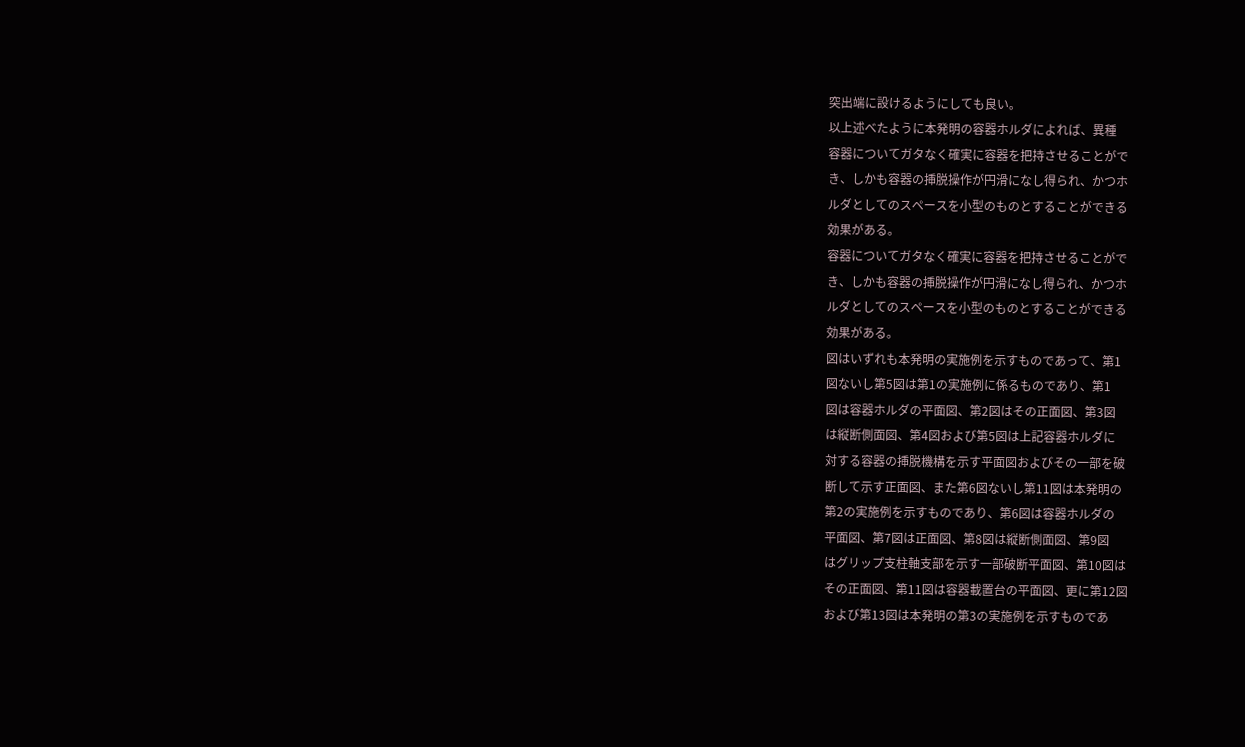突出端に設けるようにしても良い。
以上述べたように本発明の容器ホルダによれば、異種
容器についてガタなく確実に容器を把持させることがで
き、しかも容器の挿脱操作が円滑になし得られ、かつホ
ルダとしてのスペースを小型のものとすることができる
効果がある。
容器についてガタなく確実に容器を把持させることがで
き、しかも容器の挿脱操作が円滑になし得られ、かつホ
ルダとしてのスペースを小型のものとすることができる
効果がある。
図はいずれも本発明の実施例を示すものであって、第1
図ないし第5図は第1の実施例に係るものであり、第1
図は容器ホルダの平面図、第2図はその正面図、第3図
は縦断側面図、第4図および第5図は上記容器ホルダに
対する容器の挿脱機構を示す平面図およびその一部を破
断して示す正面図、また第6図ないし第11図は本発明の
第2の実施例を示すものであり、第6図は容器ホルダの
平面図、第7図は正面図、第8図は縦断側面図、第9図
はグリップ支柱軸支部を示す一部破断平面図、第10図は
その正面図、第11図は容器載置台の平面図、更に第12図
および第13図は本発明の第3の実施例を示すものであ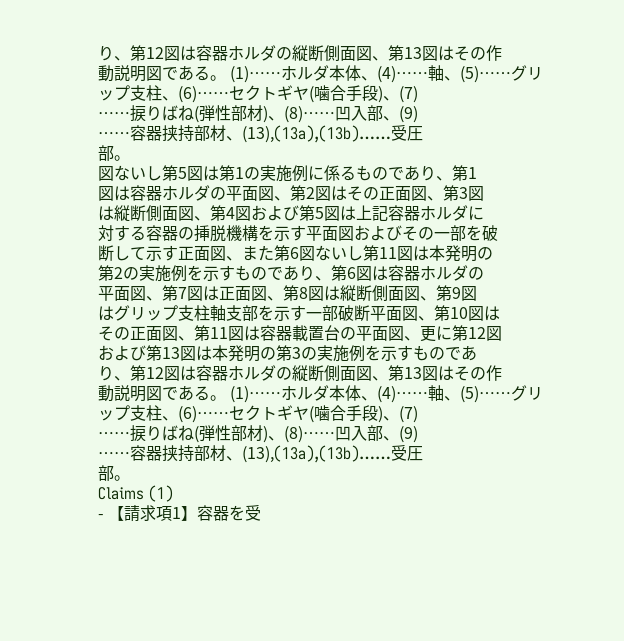り、第12図は容器ホルダの縦断側面図、第13図はその作
動説明図である。 (1)……ホルダ本体、(4)……軸、(5)……グリ
ップ支柱、(6)……セクトギヤ(噛合手段)、(7)
……捩りばね(弾性部材)、(8)……凹入部、(9)
……容器挟持部材、(13),(13a),(13b)……受圧
部。
図ないし第5図は第1の実施例に係るものであり、第1
図は容器ホルダの平面図、第2図はその正面図、第3図
は縦断側面図、第4図および第5図は上記容器ホルダに
対する容器の挿脱機構を示す平面図およびその一部を破
断して示す正面図、また第6図ないし第11図は本発明の
第2の実施例を示すものであり、第6図は容器ホルダの
平面図、第7図は正面図、第8図は縦断側面図、第9図
はグリップ支柱軸支部を示す一部破断平面図、第10図は
その正面図、第11図は容器載置台の平面図、更に第12図
および第13図は本発明の第3の実施例を示すものであ
り、第12図は容器ホルダの縦断側面図、第13図はその作
動説明図である。 (1)……ホルダ本体、(4)……軸、(5)……グリ
ップ支柱、(6)……セクトギヤ(噛合手段)、(7)
……捩りばね(弾性部材)、(8)……凹入部、(9)
……容器挟持部材、(13),(13a),(13b)……受圧
部。
Claims (1)
- 【請求項1】容器を受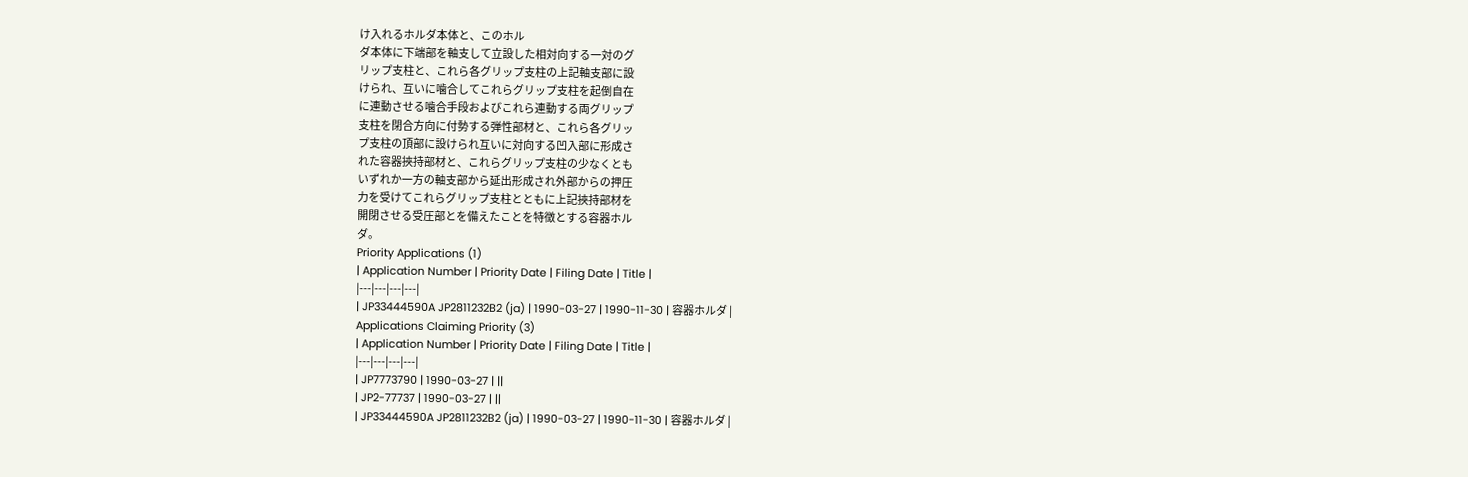け入れるホルダ本体と、このホル
ダ本体に下端部を軸支して立設した相対向する一対のグ
リップ支柱と、これら各グリップ支柱の上記軸支部に設
けられ、互いに噛合してこれらグリップ支柱を起倒自在
に連動させる噛合手段およびこれら連動する両グリップ
支柱を閉合方向に付勢する弾性部材と、これら各グリッ
プ支柱の頂部に設けられ互いに対向する凹入部に形成さ
れた容器挾持部材と、これらグリップ支柱の少なくとも
いずれか一方の軸支部から延出形成され外部からの押圧
力を受けてこれらグリップ支柱とともに上記挾持部材を
開閉させる受圧部とを備えたことを特徴とする容器ホル
ダ。
Priority Applications (1)
| Application Number | Priority Date | Filing Date | Title |
|---|---|---|---|
| JP33444590A JP2811232B2 (ja) | 1990-03-27 | 1990-11-30 | 容器ホルダ |
Applications Claiming Priority (3)
| Application Number | Priority Date | Filing Date | Title |
|---|---|---|---|
| JP7773790 | 1990-03-27 | ||
| JP2-77737 | 1990-03-27 | ||
| JP33444590A JP2811232B2 (ja) | 1990-03-27 | 1990-11-30 | 容器ホルダ |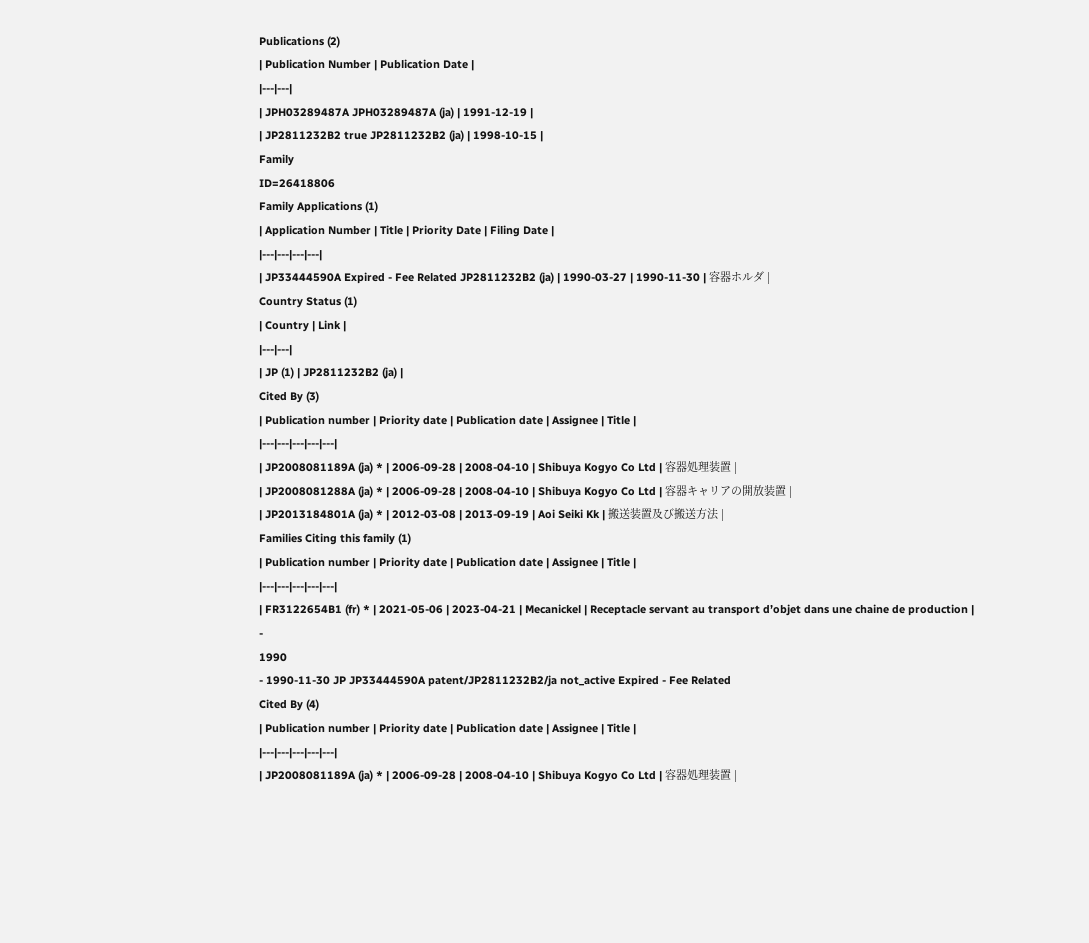Publications (2)
| Publication Number | Publication Date |
|---|---|
| JPH03289487A JPH03289487A (ja) | 1991-12-19 |
| JP2811232B2 true JP2811232B2 (ja) | 1998-10-15 |
Family
ID=26418806
Family Applications (1)
| Application Number | Title | Priority Date | Filing Date |
|---|---|---|---|
| JP33444590A Expired - Fee Related JP2811232B2 (ja) | 1990-03-27 | 1990-11-30 | 容器ホルダ |
Country Status (1)
| Country | Link |
|---|---|
| JP (1) | JP2811232B2 (ja) |
Cited By (3)
| Publication number | Priority date | Publication date | Assignee | Title |
|---|---|---|---|---|
| JP2008081189A (ja) * | 2006-09-28 | 2008-04-10 | Shibuya Kogyo Co Ltd | 容器処理装置 |
| JP2008081288A (ja) * | 2006-09-28 | 2008-04-10 | Shibuya Kogyo Co Ltd | 容器キャリアの開放装置 |
| JP2013184801A (ja) * | 2012-03-08 | 2013-09-19 | Aoi Seiki Kk | 搬送装置及び搬送方法 |
Families Citing this family (1)
| Publication number | Priority date | Publication date | Assignee | Title |
|---|---|---|---|---|
| FR3122654B1 (fr) * | 2021-05-06 | 2023-04-21 | Mecanickel | Receptacle servant au transport d’objet dans une chaine de production |
-
1990
- 1990-11-30 JP JP33444590A patent/JP2811232B2/ja not_active Expired - Fee Related
Cited By (4)
| Publication number | Priority date | Publication date | Assignee | Title |
|---|---|---|---|---|
| JP2008081189A (ja) * | 2006-09-28 | 2008-04-10 | Shibuya Kogyo Co Ltd | 容器処理装置 |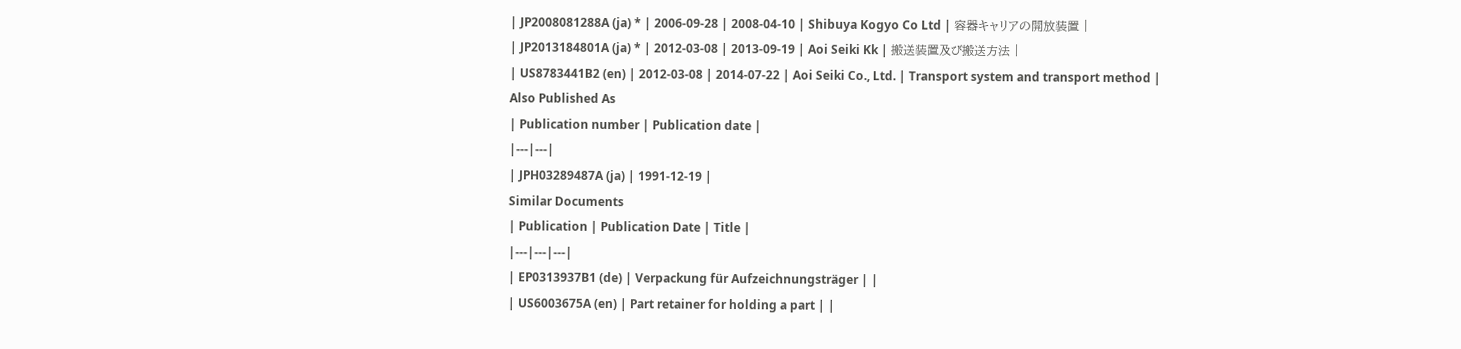| JP2008081288A (ja) * | 2006-09-28 | 2008-04-10 | Shibuya Kogyo Co Ltd | 容器キャリアの開放装置 |
| JP2013184801A (ja) * | 2012-03-08 | 2013-09-19 | Aoi Seiki Kk | 搬送装置及び搬送方法 |
| US8783441B2 (en) | 2012-03-08 | 2014-07-22 | Aoi Seiki Co., Ltd. | Transport system and transport method |
Also Published As
| Publication number | Publication date |
|---|---|
| JPH03289487A (ja) | 1991-12-19 |
Similar Documents
| Publication | Publication Date | Title |
|---|---|---|
| EP0313937B1 (de) | Verpackung für Aufzeichnungsträger | |
| US6003675A (en) | Part retainer for holding a part | |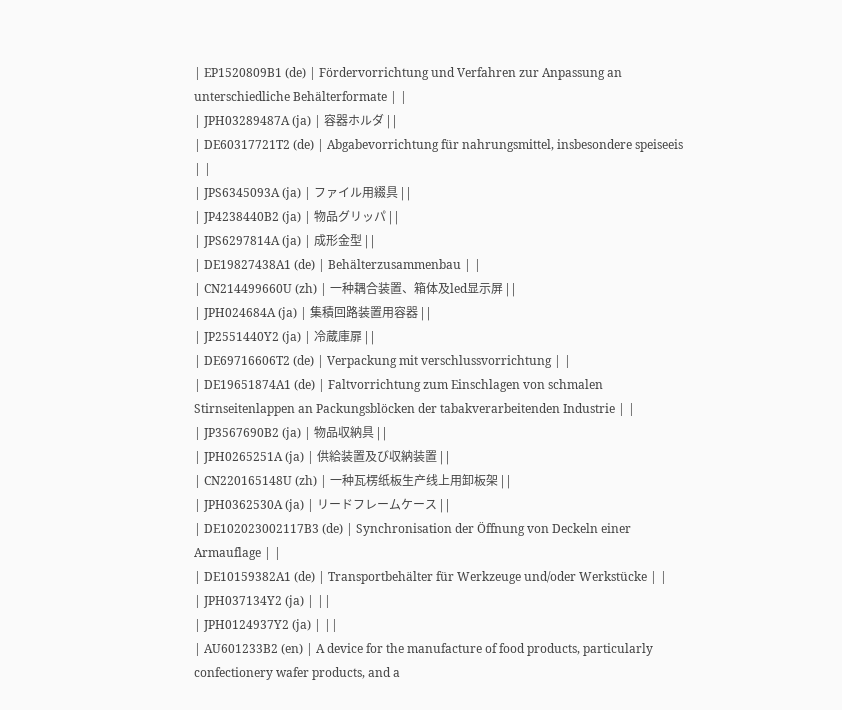| EP1520809B1 (de) | Fördervorrichtung und Verfahren zur Anpassung an unterschiedliche Behälterformate | |
| JPH03289487A (ja) | 容器ホルダ | |
| DE60317721T2 (de) | Abgabevorrichtung für nahrungsmittel, insbesondere speiseeis | |
| JPS6345093A (ja) | ファイル用綴具 | |
| JP4238440B2 (ja) | 物品グリッパ | |
| JPS6297814A (ja) | 成形金型 | |
| DE19827438A1 (de) | Behälterzusammenbau | |
| CN214499660U (zh) | 一种耦合装置、箱体及led显示屏 | |
| JPH024684A (ja) | 集積回路装置用容器 | |
| JP2551440Y2 (ja) | 冷蔵庫扉 | |
| DE69716606T2 (de) | Verpackung mit verschlussvorrichtung | |
| DE19651874A1 (de) | Faltvorrichtung zum Einschlagen von schmalen Stirnseitenlappen an Packungsblöcken der tabakverarbeitenden Industrie | |
| JP3567690B2 (ja) | 物品収納具 | |
| JPH0265251A (ja) | 供給装置及び収納装置 | |
| CN220165148U (zh) | 一种瓦楞纸板生产线上用卸板架 | |
| JPH0362530A (ja) | リードフレームケース | |
| DE102023002117B3 (de) | Synchronisation der Öffnung von Deckeln einer Armauflage | |
| DE10159382A1 (de) | Transportbehälter für Werkzeuge und/oder Werkstücke | |
| JPH037134Y2 (ja) | ||
| JPH0124937Y2 (ja) | ||
| AU601233B2 (en) | A device for the manufacture of food products, particularly confectionery wafer products, and a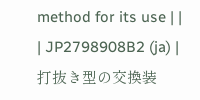method for its use | |
| JP2798908B2 (ja) | 打抜き型の交換装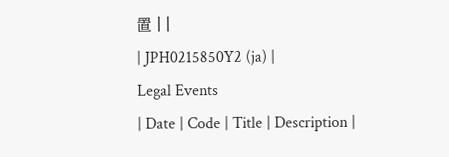置 | |
| JPH0215850Y2 (ja) |
Legal Events
| Date | Code | Title | Description |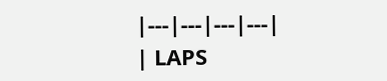|---|---|---|---|
| LAPS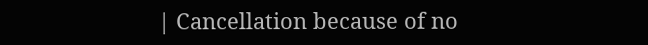| Cancellation because of no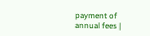payment of annual fees |